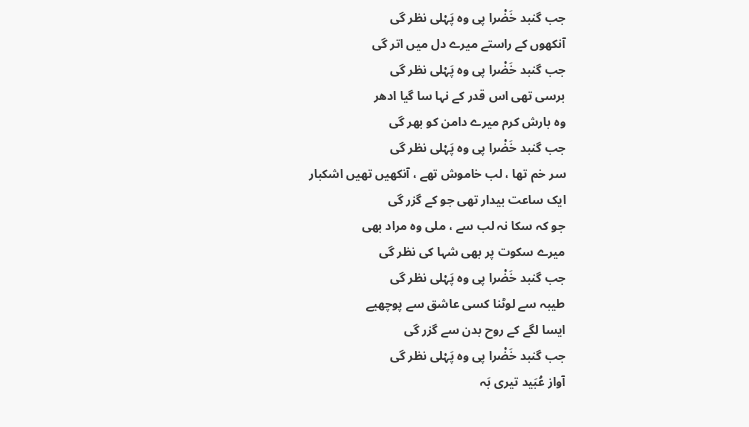جب گنبد خَضْرا پی وہ پَہْلی نظر گی
آنکھوں کے راستے میرے دل میں اتر گی
جب گنبد خَضْرا پی وہ پَہْلی نظر گی
برسی تھی اس قدر کے نہا سا گیا ادھر
وہ بارش کرم میرے دامن کو بھر گی
جب گنبد خَضْرا پی وہ پَہْلی نظر گی
سر خم تھا ، لب خاموش تھے ، آنکھیں تھیں اشکبار
ایک ساعت بیدار تھی جو کے گزر گی
جو کہ سکا نہ لب سے ، ملی وہ مراد بھی
میرے سکوت پر بھی شہا کی نظر گی
جب گنبد خَضْرا پی وہ پَہْلی نظر گی
طیبہ سے لوٹنا کسی عاشق سے پوچھیے
ایسا لگے کے روح بدن سے گزر گی
جب گنبد خَضْرا پی وہ پَہْلی نظر گی
آواز عُبَید تیری بَہ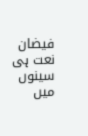فیضان نعت ہی
سینوں میں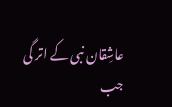عاشِقان نبی کے اتر گی
جب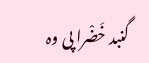گنبد خَضْرا پی وہ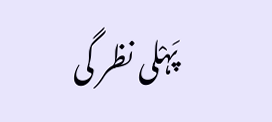پَہْلی نظر گی